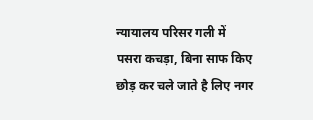न्यायालय परिसर गली में पसरा कचड़ा, बिना साफ किए छोड़ कर चले जाते है लिए नगर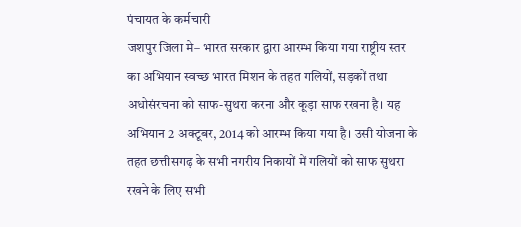पंचायत के कर्मचारी
जशपुर जिला मे– भारत सरकार द्वारा आरम्भ किया गया राष्ट्रीय स्तर का अभियान स्वच्छ भारत मिशन के तहत गलियों, सड़कों तथा अधोसंरचना को साफ-सुथरा करना और कूड़ा साफ रखना है। यह अभियान 2 अक्टूबर, 2014 को आरम्भ किया गया है। उसी योजना के तहत छत्तीसगढ़ के सभी नगरीय निकायों में गलियों को साफ सुथरा रखने के लिए सभी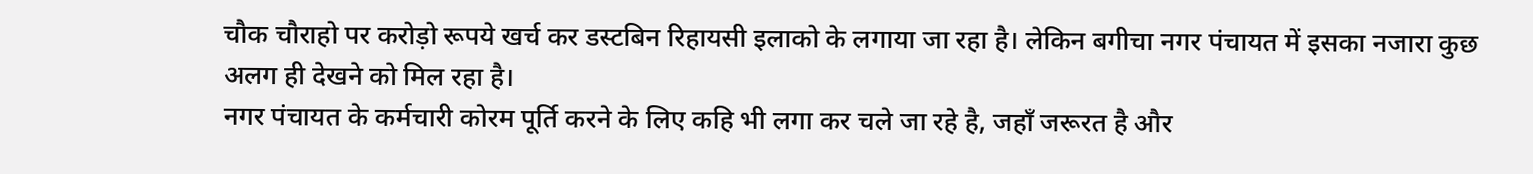चौक चौराहो पर करोड़ो रूपये खर्च कर डस्टबिन रिहायसी इलाको के लगाया जा रहा है। लेकिन बगीचा नगर पंचायत में इसका नजारा कुछ अलग ही देखने को मिल रहा है।
नगर पंचायत के कर्मचारी कोरम पूर्ति करने के लिए कहि भी लगा कर चले जा रहे है, जहाँ जरूरत है और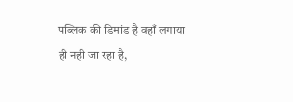पब्लिक की डिमांड है वहाँ लगाया ही नही जा रहा है,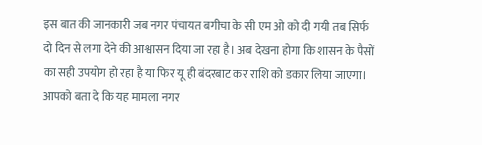इस बात की जानकारी जब नगर पंचायत बगीचा के सी एम ओ को दी गयी तब सिर्फ दो दिन से लगा देने की आश्वासन दिया जा रहा है। अब देखना होगा कि शासन के पैसों का सही उपयोग हो रहा है या फिर यू ही बंदरबाट कर राशि को डकार लिया जाएगा।
आपको बता दे कि यह मामला नगर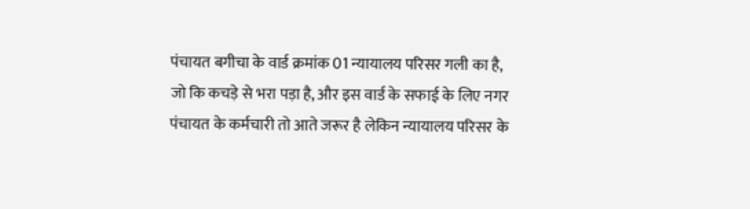पंचायत बगीचा के वार्ड क्रमांक 01 न्यायालय परिसर गली का है, जो कि कचड़े से भरा पड़ा है, और इस वार्ड के सफाई के लिए नगर पंचायत के कर्मचारी तो आते जरूर है लेकिन न्यायालय परिसर के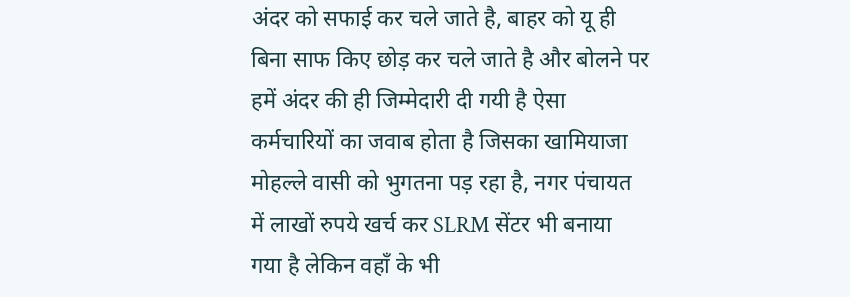अंदर को सफाई कर चले जाते है, बाहर को यू ही बिना साफ किए छोड़ कर चले जाते है और बोलने पर हमें अंदर की ही जिम्मेदारी दी गयी है ऐसा कर्मचारियों का जवाब होता है जिसका खामियाजा मोहल्ले वासी को भुगतना पड़ रहा है, नगर पंचायत में लाखों रुपये खर्च कर SLRM सेंटर भी बनाया गया है लेकिन वहाँ के भी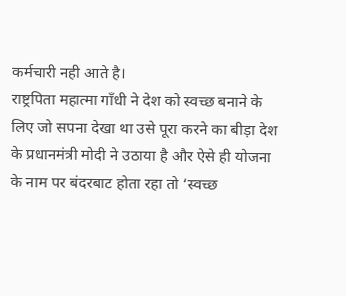कर्मचारी नही आते है।
राष्ट्रपिता महात्मा गाँधी ने देश को स्वच्छ बनाने के लिए जो सपना देखा था उसे पूरा करने का बीड़ा देश के प्रधानमंत्री मोदी ने उठाया है और ऐसे ही योजना के नाम पर बंदरबाट होता रहा तो ‘स्वच्छ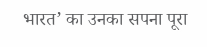भारत’ का उनका सपना पूरा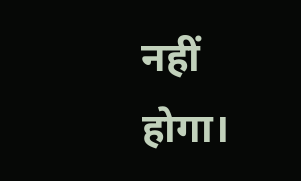नहीं होगा।